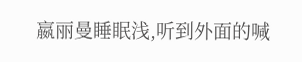嬴丽曼睡眠浅,听到外面的喊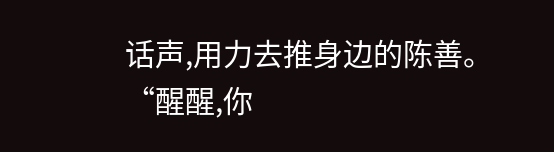话声,用力去推身边的陈善。
“醒醒,你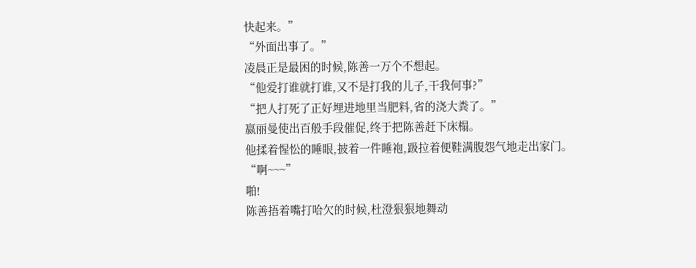快起来。”
“外面出事了。”
凌晨正是最困的时候,陈善一万个不想起。
“他爱打谁就打谁,又不是打我的儿子,干我何事?”
“把人打死了正好埋进地里当肥料,省的浇大粪了。”
嬴丽曼使出百般手段催促,终于把陈善赶下床榻。
他揉着惺忪的睡眼,披着一件睡袍,趿拉着便鞋满腹怨气地走出家门。
“啊~~~”
啪!
陈善捂着嘴打哈欠的时候,杜澄狠狠地舞动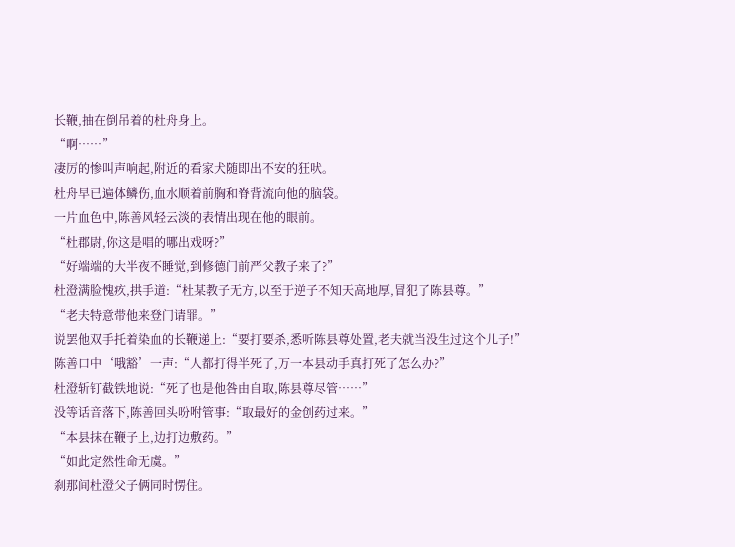长鞭,抽在倒吊着的杜舟身上。
“啊……”
凄厉的惨叫声响起,附近的看家犬随即出不安的狂吠。
杜舟早已遍体鳞伤,血水顺着前胸和脊背流向他的脑袋。
一片血色中,陈善风轻云淡的表情出现在他的眼前。
“杜郡尉,你这是唱的哪出戏呀?”
“好端端的大半夜不睡觉,到修德门前严父教子来了?”
杜澄满脸愧疚,拱手道:“杜某教子无方,以至于逆子不知天高地厚,冒犯了陈县尊。”
“老夫特意带他来登门请罪。”
说罢他双手托着染血的长鞭递上:“要打要杀,悉听陈县尊处置,老夫就当没生过这个儿子!”
陈善口中‘哦豁’一声:“人都打得半死了,万一本县动手真打死了怎么办?”
杜澄斩钉截铁地说:“死了也是他咎由自取,陈县尊尽管……”
没等话音落下,陈善回头吩咐管事:“取最好的金创药过来。”
“本县抹在鞭子上,边打边敷药。”
“如此定然性命无虞。”
刹那间杜澄父子俩同时愣住。